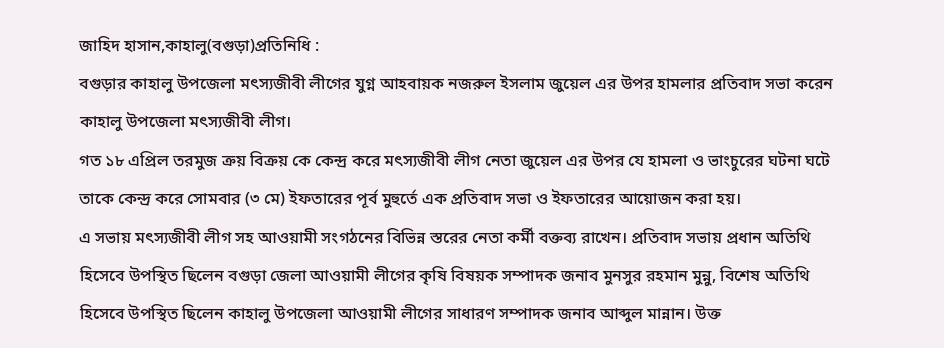জাহিদ হাসান,কাহালু(বগুড়া)প্রতিনিধি :
বগুড়ার কাহালু উপজেলা মৎস্যজীবী লীগের যুগ্ন আহবায়ক নজরুল ইসলাম জুয়েল এর উপর হামলার প্রতিবাদ সভা করেন কাহালু উপজেলা মৎস্যজীবী লীগ।
গত ১৮ এপ্রিল তরমুজ ক্রয় বিক্রয় কে কেন্দ্র করে মৎস্যজীবী লীগ নেতা জুয়েল এর উপর যে হামলা ও ভাংচুরের ঘটনা ঘটে তাকে কেন্দ্র করে সোমবার (৩ মে) ইফতারের পূর্ব মুহুর্তে এক প্রতিবাদ সভা ও ইফতারের আয়োজন করা হয়।
এ সভায় মৎস্যজীবী লীগ সহ আওয়ামী সংগঠনের বিভিন্ন স্তরের নেতা কর্মী বক্তব্য রাখেন। প্রতিবাদ সভায় প্রধান অতিথি হিসেবে উপস্থিত ছিলেন বগুড়া জেলা আওয়ামী লীগের কৃষি বিষয়ক সম্পাদক জনাব মুনসুর রহমান মুন্নু, বিশেষ অতিথি হিসেবে উপস্থিত ছিলেন কাহালু উপজেলা আওয়ামী লীগের সাধারণ সম্পাদক জনাব আব্দুল মান্নান। উক্ত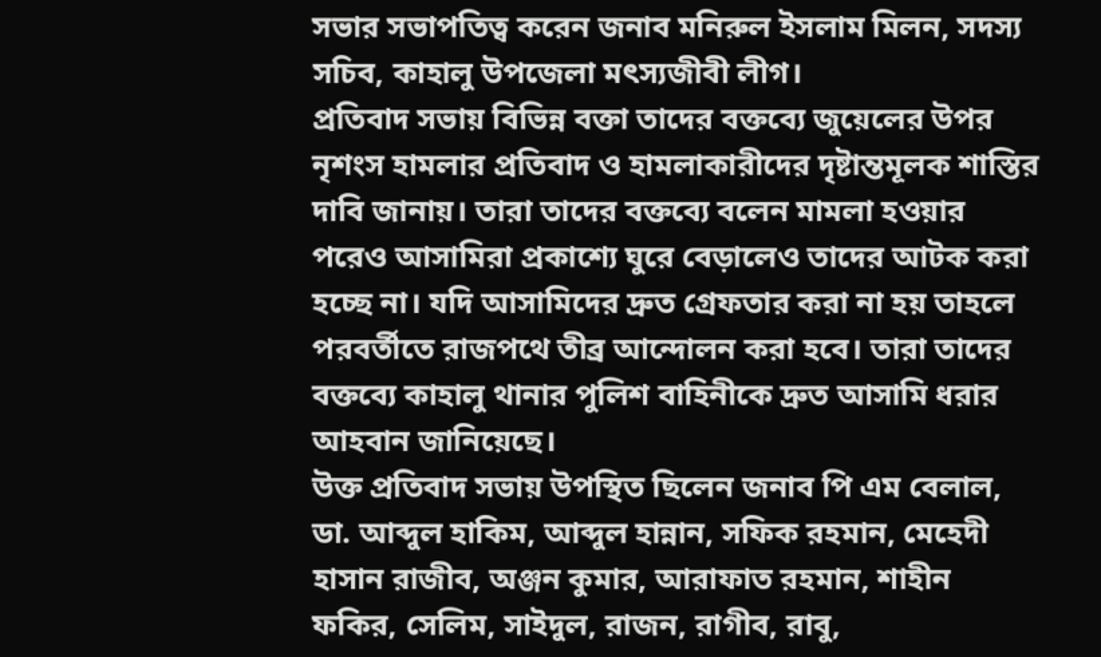সভার সভাপতিত্ব করেন জনাব মনিরুল ইসলাম মিলন, সদস্য সচিব, কাহালু উপজেলা মৎস্যজীবী লীগ।
প্রতিবাদ সভায় বিভিন্ন বক্তা তাদের বক্তব্যে জুয়েলের উপর নৃশংস হামলার প্রতিবাদ ও হামলাকারীদের দৃষ্টান্তমূলক শাস্তির দাবি জানায়। তারা তাদের বক্তব্যে বলেন মামলা হওয়ার পরেও আসামিরা প্রকাশ্যে ঘুরে বেড়ালেও তাদের আটক করা হচ্ছে না। যদি আসামিদের দ্রুত গ্রেফতার করা না হয় তাহলে পরবর্তীতে রাজপথে তীব্র আন্দোলন করা হবে। তারা তাদের বক্তব্যে কাহালু থানার পুলিশ বাহিনীকে দ্রুত আসামি ধরার আহবান জানিয়েছে।
উক্ত প্রতিবাদ সভায় উপস্থিত ছিলেন জনাব পি এম বেলাল, ডা. আব্দুল হাকিম, আব্দুল হান্নান, সফিক রহমান, মেহেদী হাসান রাজীব, অঞ্জন কুমার, আরাফাত রহমান, শাহীন ফকির, সেলিম, সাইদুল, রাজন, রাগীব, রাবু,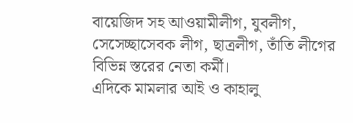বায়েজিদ সহ আওয়ামীলীগ, যুবলীগ, সেসেচ্ছাসেবক লীগ, ছাত্রলীগ, তাঁতি লীগের বিভিন্ন স্তরের নেতা কর্মী।
এদিকে মামলার আই ও কাহালু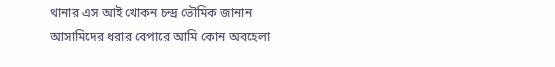থানার এস আই খোকন চন্দ্র ভৌমিক জানান আসামিদের ধরার বেপারে আমি কোন অবহেলা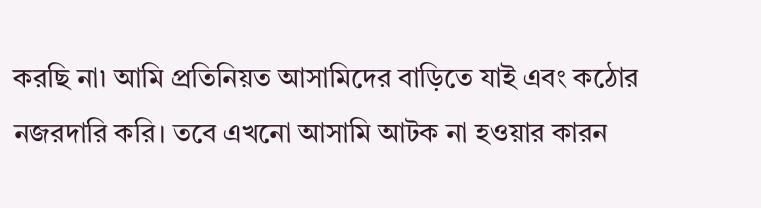করছি না৷ আমি প্রতিনিয়ত আসামিদের বাড়িতে যাই এবং কঠোর নজরদারি করি। তবে এখনো আসামি আটক না হওয়ার কারন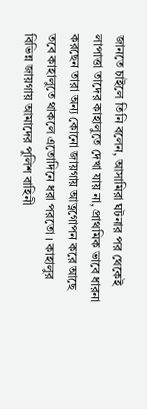জানতে চাইলে তিনি বলেন, আসামিরা ঘটনার পর থেকেই লাপাত্তা তাদের কাহালুতে দেখা যায় না, প্রাথমিক ভাবে ধারনা করছেন তারা অন্য কোনো জায়গায় আত্নগোপন করে আছে তবে কাহালুতে থাকলে এতোদিনে ধরা পরতো । কাহালুর বিভিন্ন জায়গায় আমাদের পুলিশ বাহিনী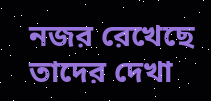নজর রেখেছে তাদের দেখা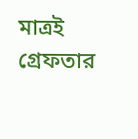মাত্রই গ্রেফতার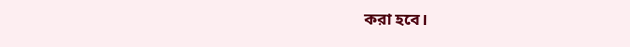করা হবে।